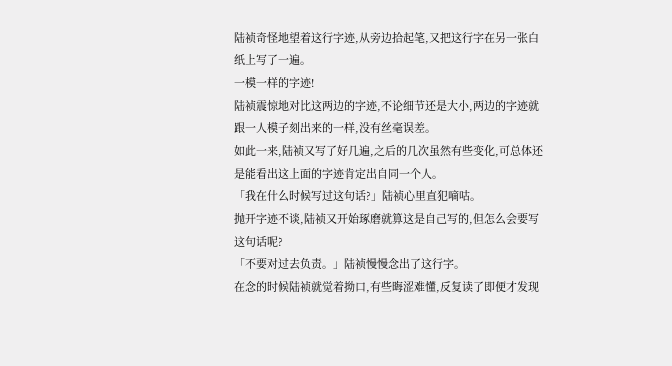陆祯奇怪地望着这行字迹,从旁边拾起笔,又把这行字在另一张白纸上写了一遍。
一模一样的字迹!
陆祯震惊地对比这两边的字迹,不论细节还是大小,两边的字迹就跟一人模子刻出来的一样,没有丝毫误差。
如此一来,陆祯又写了好几遍,之后的几次虽然有些变化,可总体还是能看出这上面的字迹肯定出自同一个人。
「我在什么时候写过这句话?」陆祯心里直犯嘀咕。
抛开字迹不谈,陆祯又开始琢磨就算这是自己写的,但怎么会要写这句话呢?
「不要对过去负责。」陆祯慢慢念出了这行字。
在念的时候陆祯就觉着拗口,有些晦涩难懂,反复读了即便才发现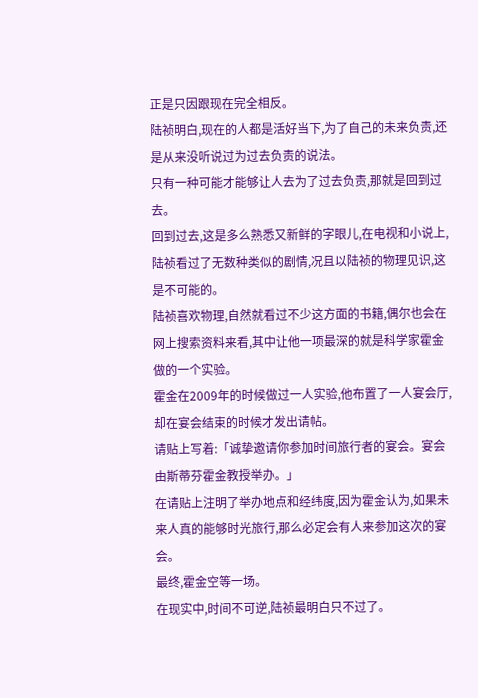正是只因跟现在完全相反。
陆祯明白,现在的人都是活好当下,为了自己的未来负责,还是从来没听说过为过去负责的说法。
只有一种可能才能够让人去为了过去负责,那就是回到过去。
回到过去,这是多么熟悉又新鲜的字眼儿,在电视和小说上,陆祯看过了无数种类似的剧情,况且以陆祯的物理见识,这是不可能的。
陆祯喜欢物理,自然就看过不少这方面的书籍,偶尔也会在网上搜索资料来看,其中让他一项最深的就是科学家霍金做的一个实验。
霍金在2009年的时候做过一人实验,他布置了一人宴会厅,却在宴会结束的时候才发出请帖。
请贴上写着:「诚挚邀请你参加时间旅行者的宴会。宴会由斯蒂芬霍金教授举办。」
在请贴上注明了举办地点和经纬度,因为霍金认为,如果未来人真的能够时光旅行,那么必定会有人来参加这次的宴会。
最终,霍金空等一场。
在现实中,时间不可逆,陆祯最明白只不过了。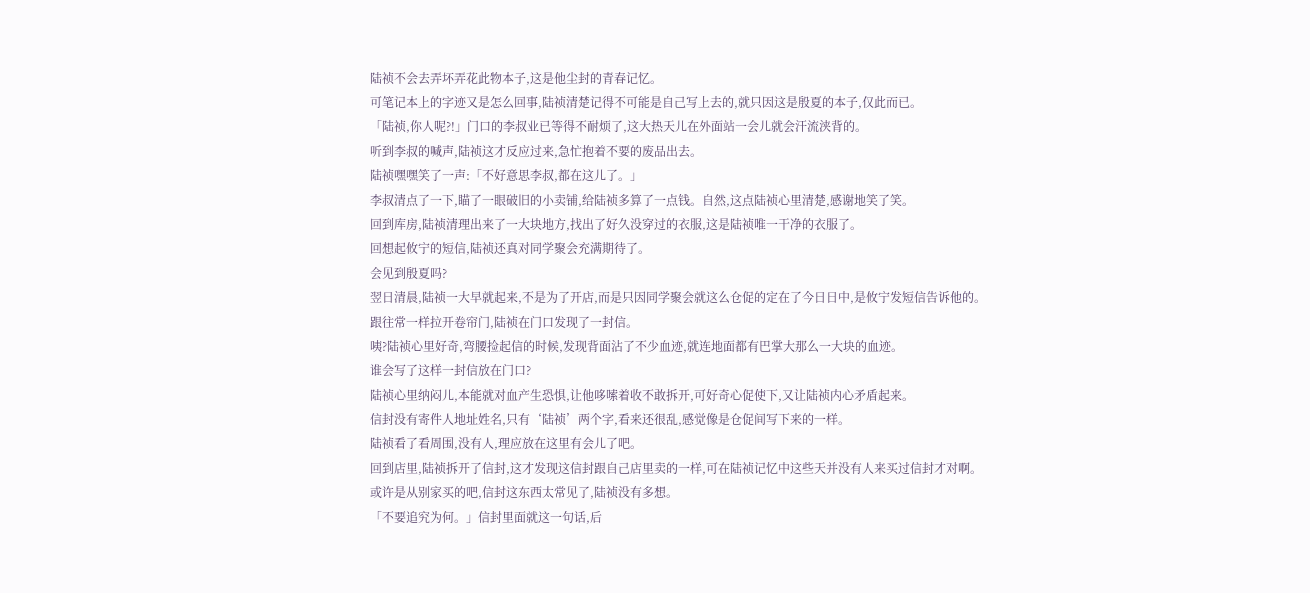陆祯不会去弄坏弄花此物本子,这是他尘封的青春记忆。
可笔记本上的字迹又是怎么回事,陆祯清楚记得不可能是自己写上去的,就只因这是殷夏的本子,仅此而已。
「陆祯,你人呢?!」门口的李叔业已等得不耐烦了,这大热天儿在外面站一会儿就会汗流浃背的。
听到李叔的喊声,陆祯这才反应过来,急忙抱着不要的废品出去。
陆祯嘿嘿笑了一声:「不好意思李叔,都在这儿了。」
李叔清点了一下,瞄了一眼破旧的小卖铺,给陆祯多算了一点钱。自然,这点陆祯心里清楚,感谢地笑了笑。
回到库房,陆祯清理出来了一大块地方,找出了好久没穿过的衣服,这是陆祯唯一干净的衣服了。
回想起攸宁的短信,陆祯还真对同学聚会充满期待了。
会见到殷夏吗?
翌日清晨,陆祯一大早就起来,不是为了开店,而是只因同学聚会就这么仓促的定在了今日日中,是攸宁发短信告诉他的。
跟往常一样拉开卷帘门,陆祯在门口发现了一封信。
咦?陆祯心里好奇,弯腰捡起信的时候,发现背面沾了不少血迹,就连地面都有巴掌大那么一大块的血迹。
谁会写了这样一封信放在门口?
陆祯心里纳闷儿,本能就对血产生恐惧,让他哆嗦着收不敢拆开,可好奇心促使下,又让陆祯内心矛盾起来。
信封没有寄件人地址姓名,只有‘陆祯’两个字,看来还很乱,感觉像是仓促间写下来的一样。
陆祯看了看周围,没有人,理应放在这里有会儿了吧。
回到店里,陆祯拆开了信封,这才发现这信封跟自己店里卖的一样,可在陆祯记忆中这些天并没有人来买过信封才对啊。
或许是从别家买的吧,信封这东西太常见了,陆祯没有多想。
「不要追究为何。」信封里面就这一句话,后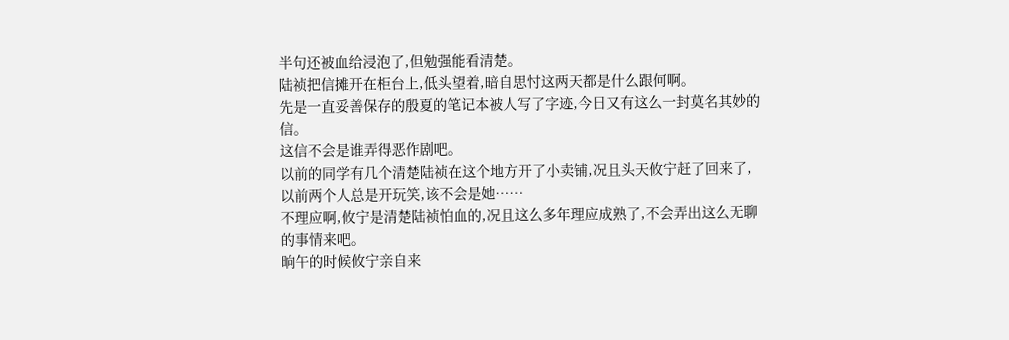半句还被血给浸泡了,但勉强能看清楚。
陆祯把信摊开在柜台上,低头望着,暗自思忖这两天都是什么跟何啊。
先是一直妥善保存的殷夏的笔记本被人写了字迹,今日又有这么一封莫名其妙的信。
这信不会是谁弄得恶作剧吧。
以前的同学有几个清楚陆祯在这个地方开了小卖铺,况且头天攸宁赶了回来了,以前两个人总是开玩笑,该不会是她……
不理应啊,攸宁是清楚陆祯怕血的,况且这么多年理应成熟了,不会弄出这么无聊的事情来吧。
晌午的时候攸宁亲自来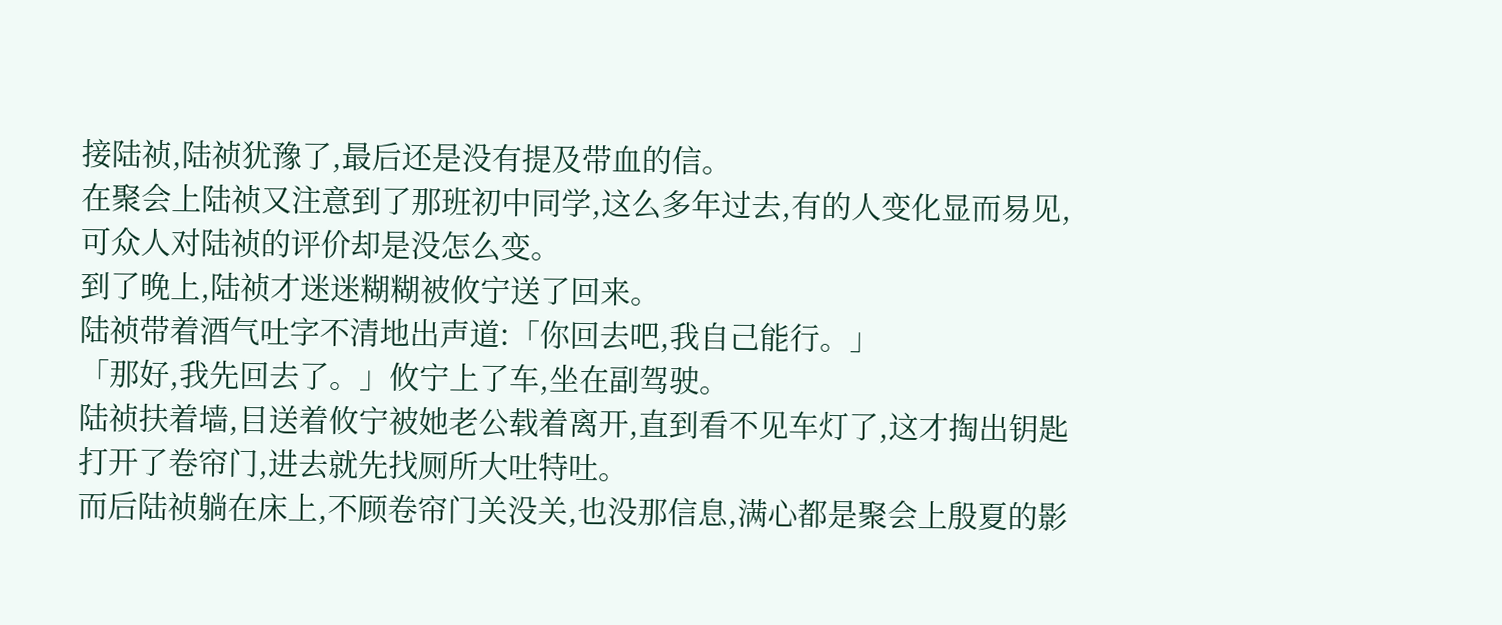接陆祯,陆祯犹豫了,最后还是没有提及带血的信。
在聚会上陆祯又注意到了那班初中同学,这么多年过去,有的人变化显而易见,可众人对陆祯的评价却是没怎么变。
到了晚上,陆祯才迷迷糊糊被攸宁送了回来。
陆祯带着酒气吐字不清地出声道:「你回去吧,我自己能行。」
「那好,我先回去了。」攸宁上了车,坐在副驾驶。
陆祯扶着墙,目送着攸宁被她老公载着离开,直到看不见车灯了,这才掏出钥匙打开了卷帘门,进去就先找厕所大吐特吐。
而后陆祯躺在床上,不顾卷帘门关没关,也没那信息,满心都是聚会上殷夏的影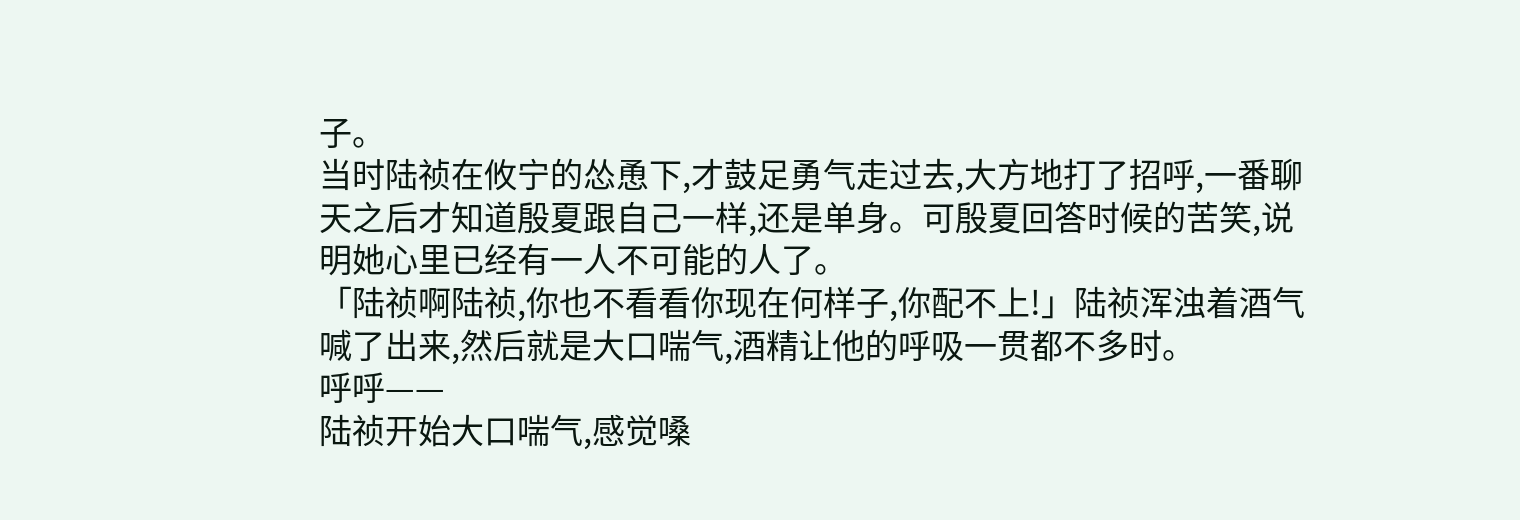子。
当时陆祯在攸宁的怂恿下,才鼓足勇气走过去,大方地打了招呼,一番聊天之后才知道殷夏跟自己一样,还是单身。可殷夏回答时候的苦笑,说明她心里已经有一人不可能的人了。
「陆祯啊陆祯,你也不看看你现在何样子,你配不上!」陆祯浑浊着酒气喊了出来,然后就是大口喘气,酒精让他的呼吸一贯都不多时。
呼呼——
陆祯开始大口喘气,感觉嗓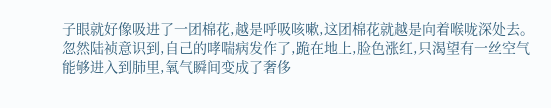子眼就好像吸进了一团棉花,越是呼吸咳嗽,这团棉花就越是向着喉咙深处去。
忽然陆祯意识到,自己的哮喘病发作了,跪在地上,脸色涨红,只渴望有一丝空气能够进入到肺里,氧气瞬间变成了奢侈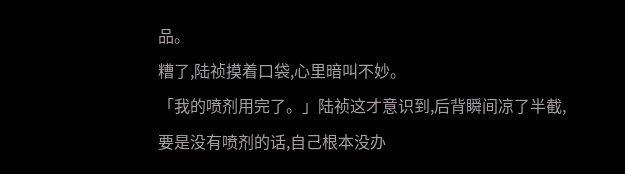品。
糟了,陆祯摸着口袋,心里暗叫不妙。
「我的喷剂用完了。」陆祯这才意识到,后背瞬间凉了半截,要是没有喷剂的话,自己根本没办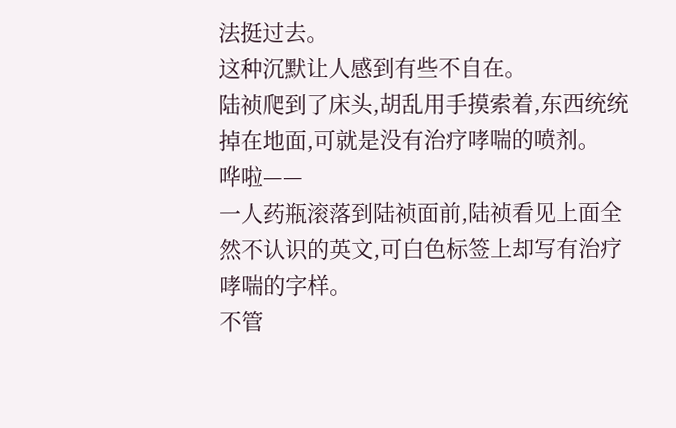法挺过去。
这种沉默让人感到有些不自在。
陆祯爬到了床头,胡乱用手摸索着,东西统统掉在地面,可就是没有治疗哮喘的喷剂。
哗啦——
一人药瓶滚落到陆祯面前,陆祯看见上面全然不认识的英文,可白色标签上却写有治疗哮喘的字样。
不管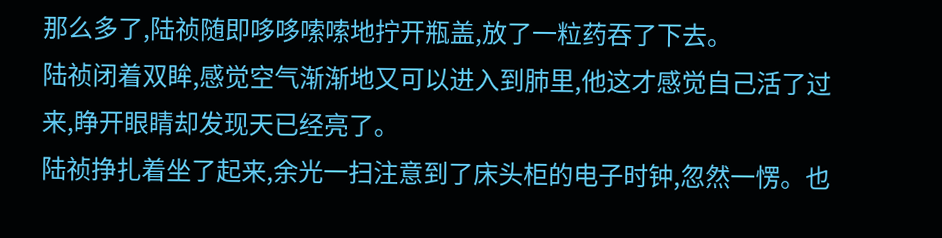那么多了,陆祯随即哆哆嗦嗦地拧开瓶盖,放了一粒药吞了下去。
陆祯闭着双眸,感觉空气渐渐地又可以进入到肺里,他这才感觉自己活了过来,睁开眼睛却发现天已经亮了。
陆祯挣扎着坐了起来,余光一扫注意到了床头柜的电子时钟,忽然一愣。也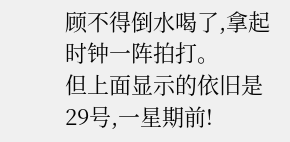顾不得倒水喝了,拿起时钟一阵拍打。
但上面显示的依旧是29号,一星期前!